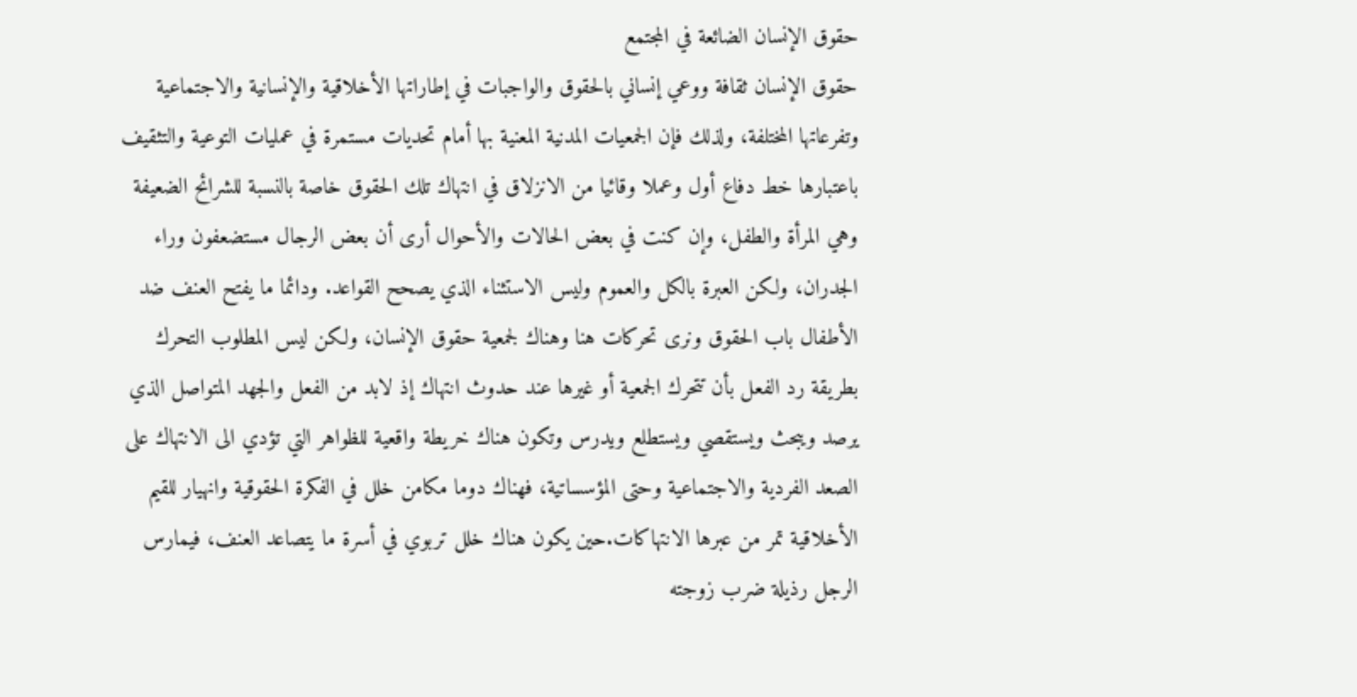حقوق الإنسان الضائعة في المجتمع
حقوق الإنسان ثقافة ووعي إنساني بالحقوق والواجبات في إطاراتها الأخلاقية والإنسانية والاجتماعية وتفرعاتها المختلفة، ولذلك فإن الجمعيات المدنية المعنية بها أمام تحديات مستمرة في عمليات التوعية والتثقيف باعتبارها خط دفاع أول وعملا وقائيا من الانزلاق في انتهاك تلك الحقوق خاصة بالنسبة للشرائح الضعيفة وهي المرأة والطفل، وإن كنت في بعض الحالات والأحوال أرى أن بعض الرجال مستضعفون وراء الجدران، ولكن العبرة بالكل والعموم وليس الاستثناء الذي يصحح القواعد. ودائما ما يفتح العنف ضد الأطفال باب الحقوق ونرى تحركات هنا وهناك لجمعية حقوق الإنسان، ولكن ليس المطلوب التحرك بطريقة رد الفعل بأن تتحرك الجمعية أو غيرها عند حدوث انتهاك إذ لابد من الفعل والجهد المتواصل الذي يرصد ويبحث ويستقصي ويستطلع ويدرس وتكون هناك خريطة واقعية للظواهر التي تؤدي الى الانتهاك على الصعد الفردية والاجتماعية وحتى المؤسساتية، فهناك دوما مكامن خلل في الفكرة الحقوقية وانهيار للقيم الأخلاقية تمر من عبرها الانتهاكات.حين يكون هناك خلل تربوي في أسرة ما يتصاعد العنف، فيمارس الرجل رذيلة ضرب زوجته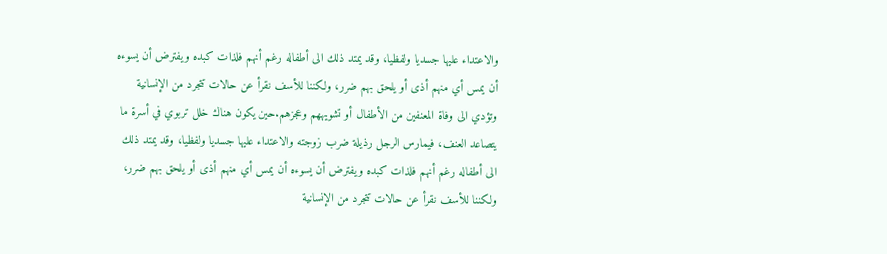والاعتداء عليها جسديا ولفظيا، وقد يمتد ذلك الى أطفاله رغم أنهم فلذات كبده ويفترض أن يسوءه أن يمس أي منهم أذى أو يلحق بهم ضرر، ولكننا للأسف نقرأ عن حالات تتجرد من الإنسانية وتؤدي الى وفاة المعنفين من الأطفال أو تشويههم وعجزهم.حين يكون هناك خلل تربوي في أسرة ما يتصاعد العنف، فيمارس الرجل رذيلة ضرب زوجته والاعتداء عليها جسديا ولفظيا، وقد يمتد ذلك الى أطفاله رغم أنهم فلذات كبده ويفترض أن يسوءه أن يمس أي منهم أذى أو يلحق بهم ضرر، ولكننا للأسف نقرأ عن حالات تتجرد من الإنسانية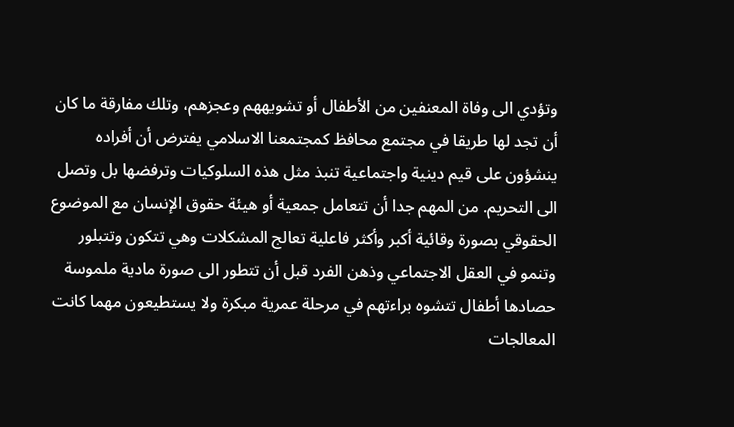وتؤدي الى وفاة المعنفين من الأطفال أو تشويههم وعجزهم، وتلك مفارقة ما كان أن تجد لها طريقا في مجتمع محافظ كمجتمعنا الاسلامي يفترض أن أفراده ينشؤون على قيم دينية واجتماعية تنبذ مثل هذه السلوكيات وترفضها بل وتصل الى التحريم. من المهم جدا أن تتعامل جمعية أو هيئة حقوق الإنسان مع الموضوع الحقوقي بصورة وقائية أكبر وأكثر فاعلية تعالج المشكلات وهي تتكون وتتبلور وتنمو في العقل الاجتماعي وذهن الفرد قبل أن تتطور الى صورة مادية ملموسة حصادها أطفال تتشوه براءتهم في مرحلة عمرية مبكرة ولا يستطيعون مهما كانت المعالجات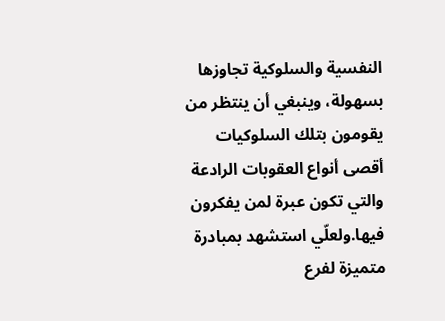النفسية والسلوكية تجاوزها بسهولة، وينبغي أن ينتظر من يقومون بتلك السلوكيات أقصى أنواع العقوبات الرادعة والتي تكون عبرة لمن يفكرون فيها.ولعلّي استشهد بمبادرة متميزة لفرع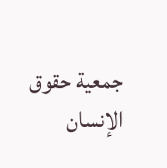جمعية حقوق الإنسان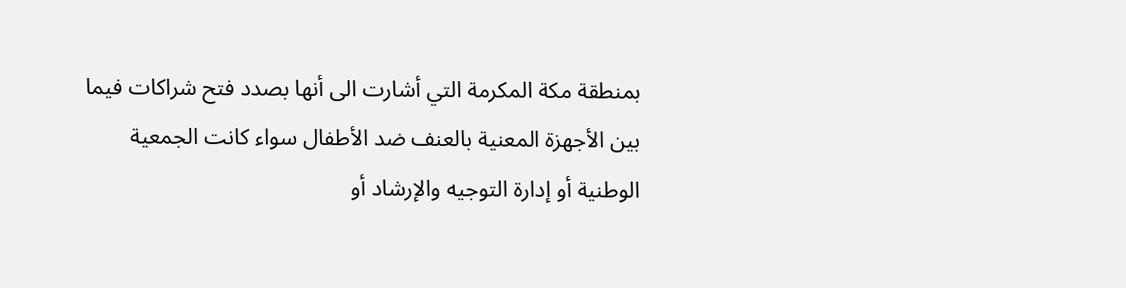بمنطقة مكة المكرمة التي أشارت الى أنها بصدد فتح شراكات فيما بين الأجهزة المعنية بالعنف ضد الأطفال سواء كانت الجمعية الوطنية أو إدارة التوجيه والإرشاد أو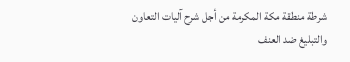شرطة منطقة مكة المكرمة من أجل شرح آليات التعاون والتبليغ ضد العنف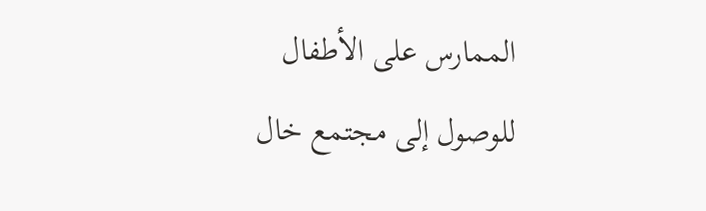الممارس على الأطفال للوصول إلى مجتمع خال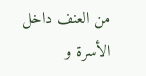من العنف داخل الأسرة و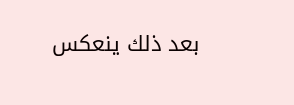بعد ذلك ينعكس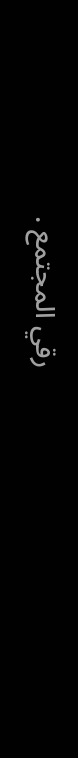رقي المجتمع .